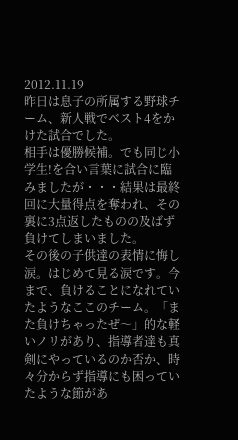2012.11.19
昨日は息子の所属する野球チーム、新人戦でベスト4をかけた試合でした。
相手は優勝候補。でも同じ小学生!を合い言葉に試合に臨みましたが・・・結果は最終回に大量得点を奪われ、その裏に3点返したものの及ばず負けてしまいました。
その後の子供達の表情に悔し涙。はじめて見る涙です。今まで、負けることになれていたようなここのチーム。「また負けちゃったぜ〜」的な軽いノリがあり、指導者達も真剣にやっているのか否か、時々分からず指導にも困っていたような節があ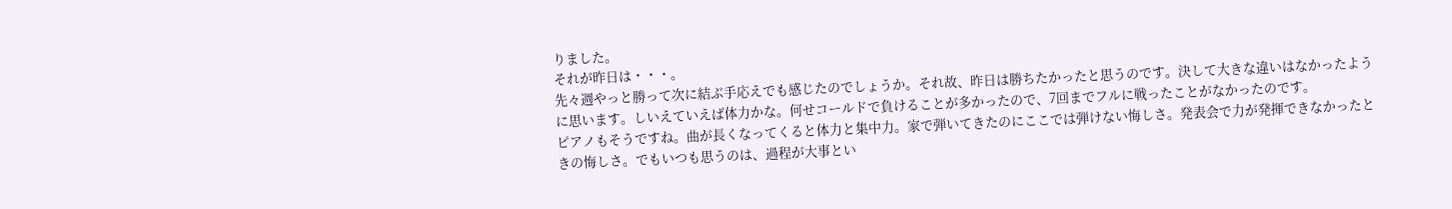りました。
それが昨日は・・・。
先々週やっと勝って次に結ぶ手応えでも感じたのでしょうか。それ故、昨日は勝ちたかったと思うのです。決して大きな違いはなかったように思います。しいえていえば体力かな。何せコールドで負けることが多かったので、7回までフルに戦ったことがなかったのです。
ピアノもそうですね。曲が長くなってくると体力と集中力。家で弾いてきたのにここでは弾けない悔しさ。発表会で力が発揮できなかったときの悔しさ。でもいつも思うのは、過程が大事とい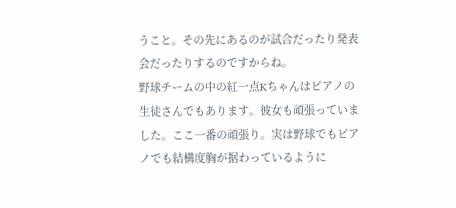うこと。その先にあるのが試合だったり発表会だったりするのですからね。
野球チームの中の紅一点Kちゃんはピアノの生徒さんでもあります。彼女も頑張っていました。ここ一番の頑張り。実は野球でもピアノでも結構度胸が据わっているように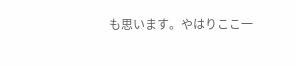も思います。やはりここ一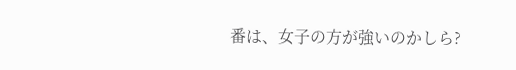番は、女子の方が強いのかしら?